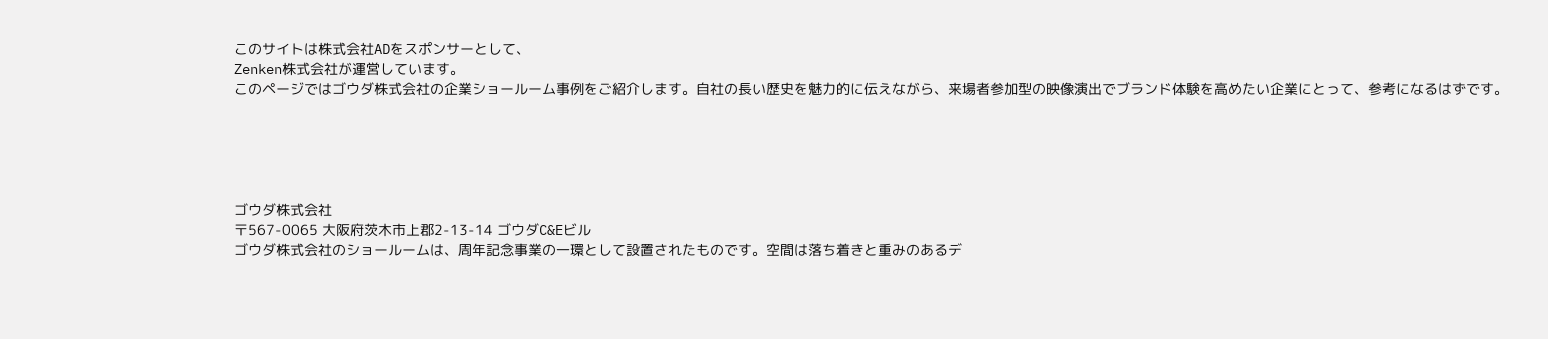このサイトは株式会社ADをスポンサーとして、
Zenken株式会社が運営しています。
このページではゴウダ株式会社の企業ショールーム事例をご紹介します。自社の長い歴史を魅力的に伝えながら、来場者参加型の映像演出でブランド体験を高めたい企業にとって、参考になるはずです。





ゴウダ株式会社
〒567-0065 大阪府茨木市上郡2-13-14 ゴウダC&Eビル
ゴウダ株式会社のショールームは、周年記念事業の一環として設置されたものです。空間は落ち着きと重みのあるデ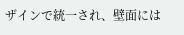ザインで統一され、壁面には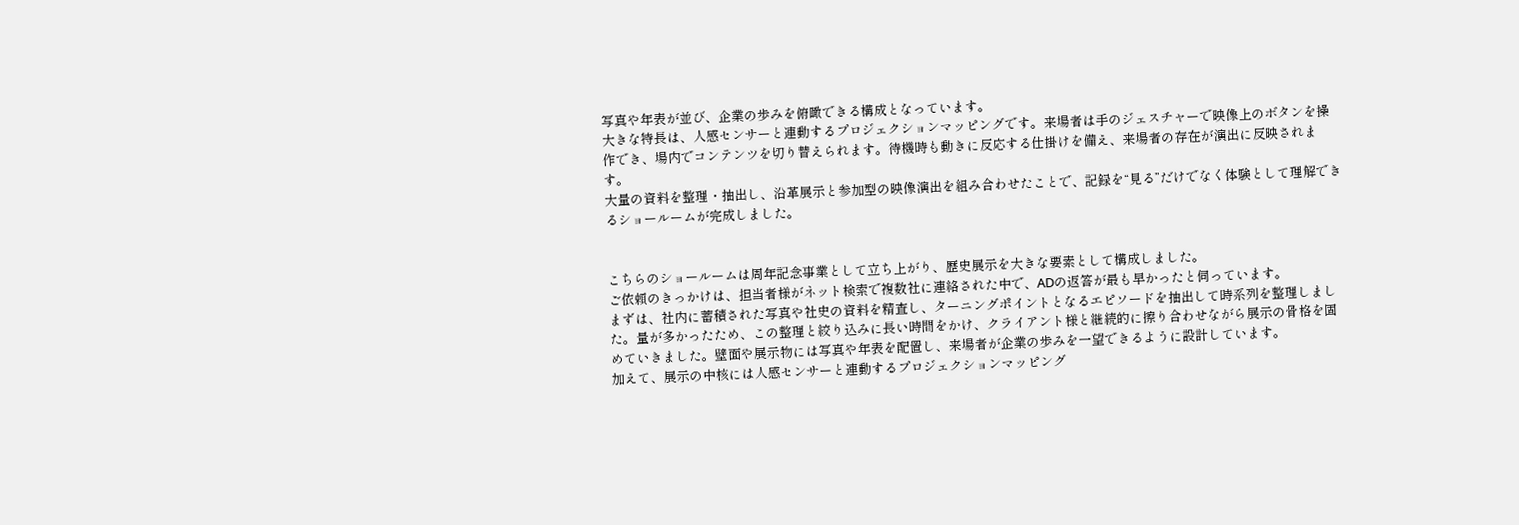写真や年表が並び、企業の歩みを俯瞰できる構成となっています。
大きな特長は、人感センサーと連動するプロジェクションマッピングです。来場者は手のジェスチャーで映像上のボタンを操作でき、場内でコンテンツを切り替えられます。待機時も動きに反応する仕掛けを備え、来場者の存在が演出に反映されます。
大量の資料を整理・抽出し、沿革展示と参加型の映像演出を組み合わせたことで、記録を“見る”だけでなく体験として理解できるショールームが完成しました。


こちらのショールームは周年記念事業として立ち上がり、歴史展示を大きな要素として構成しました。
ご依頼のきっかけは、担当者様がネット検索で複数社に連絡された中で、ADの返答が最も早かったと伺っています。
まずは、社内に蓄積された写真や社史の資料を精査し、ターニングポイントとなるエピソードを抽出して時系列を整理しました。量が多かったため、この整理と絞り込みに長い時間をかけ、クライアント様と継続的に擦り合わせながら展示の骨格を固めていきました。壁面や展示物には写真や年表を配置し、来場者が企業の歩みを一望できるように設計しています。
加えて、展示の中核には人感センサーと連動するプロジェクションマッピング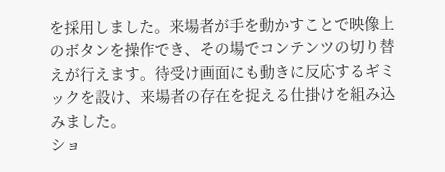を採用しました。来場者が手を動かすことで映像上のボタンを操作でき、その場でコンテンツの切り替えが行えます。待受け画面にも動きに反応するギミックを設け、来場者の存在を捉える仕掛けを組み込みました。
ショ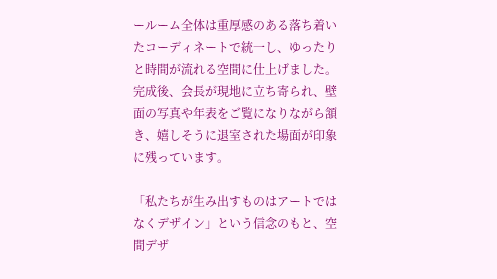ールーム全体は重厚感のある落ち着いたコーディネートで統一し、ゆったりと時間が流れる空間に仕上げました。完成後、会長が現地に立ち寄られ、壁面の写真や年表をご覧になりながら頷き、嬉しそうに退室された場面が印象に残っています。

「私たちが生み出すものはアートではなくデザイン」という信念のもと、空間デザ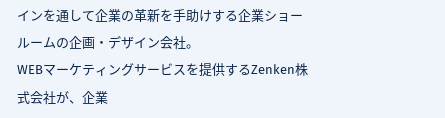インを通して企業の革新を手助けする企業ショールームの企画・デザイン会社。
WEBマーケティングサービスを提供するZenken株式会社が、企業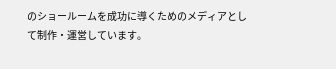のショールームを成功に導くためのメディアとして制作・運営しています。